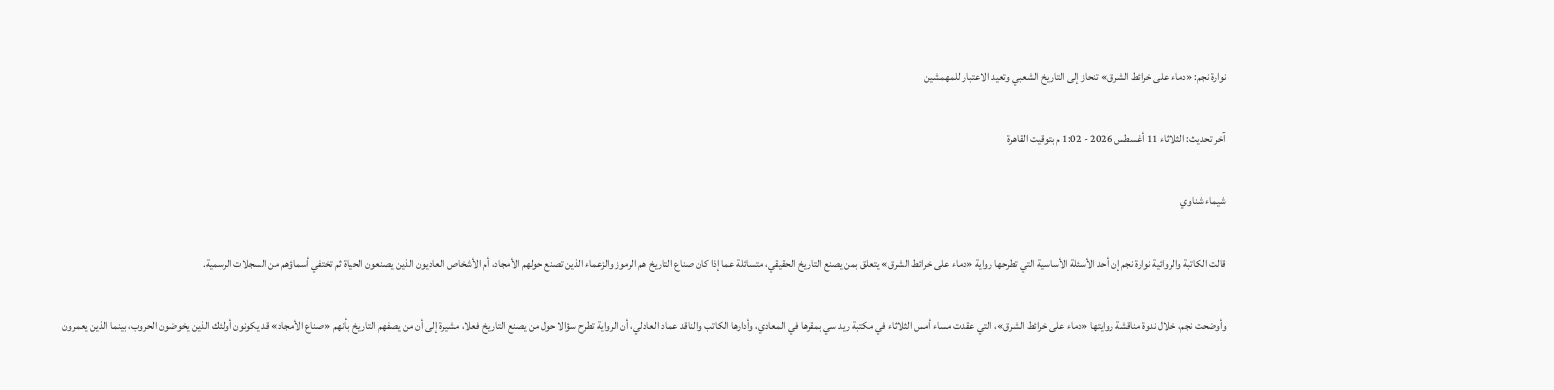نوارة نجم: «دماء على خرائط الشرق» تنحاز إلى التاريخ الشعبي وتعيد الاعتبار للمهمشين

آخر تحديث: الثلاثاء 11 أغسطس 2026 - 1:02 م بتوقيت القاهرة

شيماء شناوي

قالت الكاتبة والروائية نوارة نجم إن أحد الأسئلة الأساسية التي تطرحها رواية «دماء على خرائط الشرق» يتعلق بمن يصنع التاريخ الحقيقي، متسائلة عما إذا كان صناع التاريخ هم الرموز والزعماء الذين تصنع حولهم الأمجاد، أم الأشخاص العاديون الذين يصنعون الحياة ثم تختفي أسماؤهم من السجلات الرسمية.

وأوضحت نجم، خلال ندوة مناقشة روايتها «دماء على خرائط الشرق»، التي عقدت مساء أمس الثلاثاء في مكتبة ريد سي بمقرها في المعادي، وأدارها الكاتب والناقد عماد العادلي، أن الرواية تطرح سؤالا حول من يصنع التاريخ فعلا، مشيرة إلى أن من يصفهم التاريخ بأنهم «صناع الأمجاد» قد يكونون أولئك الذين يخوضون الحروب، بينما الذين يعمرون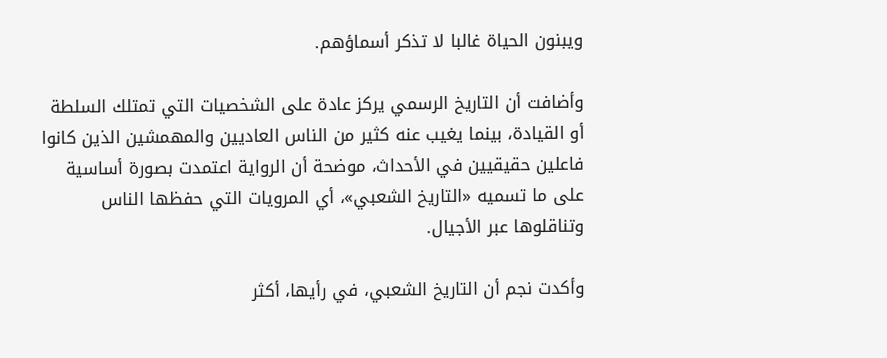ويبنون الحياة غالبا لا تذكر أسماؤهم.

وأضافت أن التاريخ الرسمي يركز عادة على الشخصيات التي تمتلك السلطة أو القيادة، بينما يغيب عنه كثير من الناس العاديين والمهمشين الذين كانوا فاعلين حقيقيين في الأحداث، موضحة أن الرواية اعتمدت بصورة أساسية على ما تسميه «التاريخ الشعبي»، أي المرويات التي حفظها الناس وتناقلوها عبر الأجيال.

وأكدت نجم أن التاريخ الشعبي، في رأيها، أكثر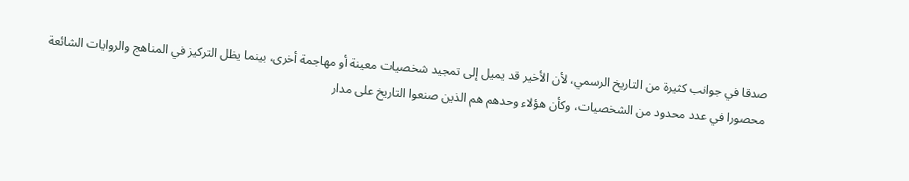صدقا في جوانب كثيرة من التاريخ الرسمي، لأن الأخير قد يميل إلى تمجيد شخصيات معينة أو مهاجمة أخرى، بينما يظل التركيز في المناهج والروايات الشائعة محصورا في عدد محدود من الشخصيات، وكأن هؤلاء وحدهم هم الذين صنعوا التاريخ على مدار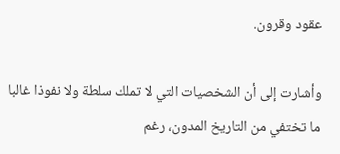عقود وقرون.

وأشارت إلى أن الشخصيات التي لا تملك سلطة ولا نفوذا غالبا ما تختفي من التاريخ المدون، رغم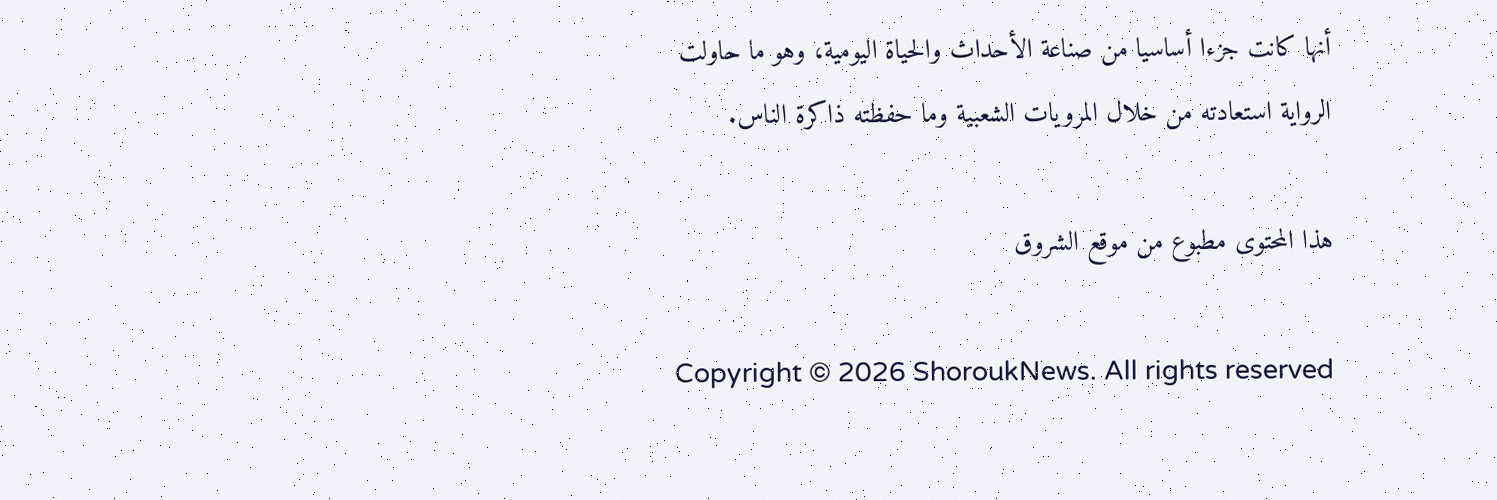أنها كانت جزءا أساسيا من صناعة الأحداث والحياة اليومية، وهو ما حاولت الرواية استعادته من خلال المرويات الشعبية وما حفظته ذاكرة الناس.

هذا المحتوى مطبوع من موقع الشروق

Copyright © 2026 ShoroukNews. All rights reserved